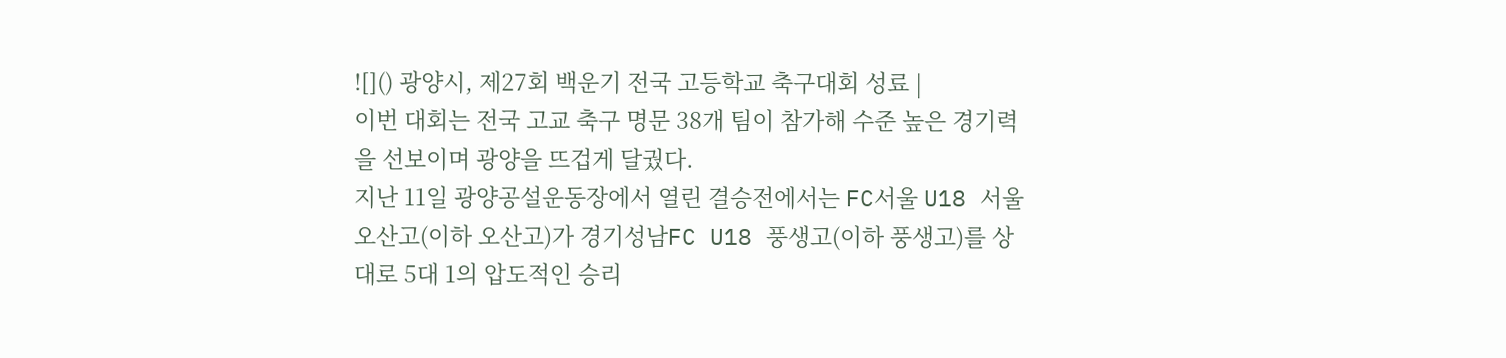![]() 광양시, 제27회 백운기 전국 고등학교 축구대회 성료 |
이번 대회는 전국 고교 축구 명문 38개 팀이 참가해 수준 높은 경기력을 선보이며 광양을 뜨겁게 달궜다.
지난 11일 광양공설운동장에서 열린 결승전에서는 FC서울 U18 서울오산고(이하 오산고)가 경기성남FC U18 풍생고(이하 풍생고)를 상대로 5대 1의 압도적인 승리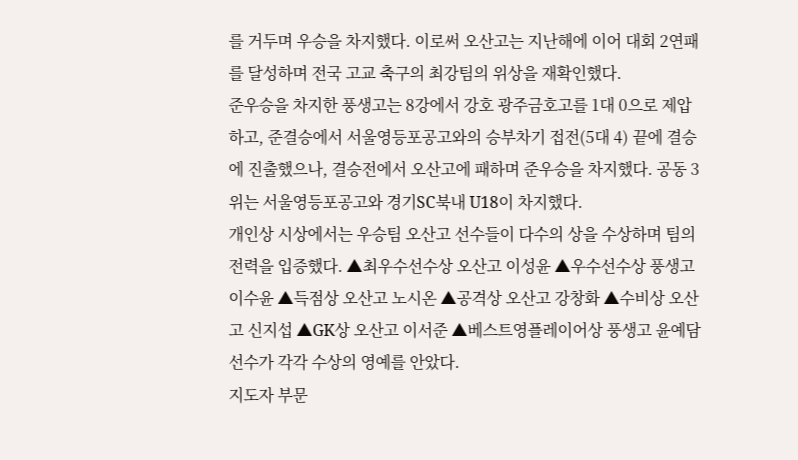를 거두며 우승을 차지했다. 이로써 오산고는 지난해에 이어 대회 2연패를 달성하며 전국 고교 축구의 최강팀의 위상을 재확인했다.
준우승을 차지한 풍생고는 8강에서 강호 광주금호고를 1대 0으로 제압하고, 준결승에서 서울영등포공고와의 승부차기 접전(5대 4) 끝에 결승에 진출했으나, 결승전에서 오산고에 패하며 준우승을 차지했다. 공동 3위는 서울영등포공고와 경기SC북내 U18이 차지했다.
개인상 시상에서는 우승팀 오산고 선수들이 다수의 상을 수상하며 팀의 전력을 입증했다. ▲최우수선수상 오산고 이성윤 ▲우수선수상 풍생고 이수윤 ▲득점상 오산고 노시온 ▲공격상 오산고 강창화 ▲수비상 오산고 신지섭 ▲GK상 오산고 이서준 ▲베스트영플레이어상 풍생고 윤예담 선수가 각각 수상의 영예를 안았다.
지도자 부문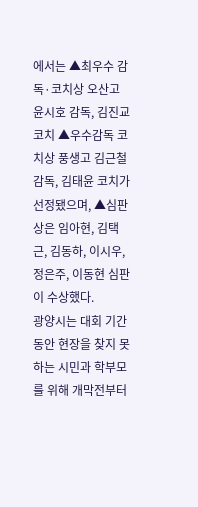에서는 ▲최우수 감독·코치상 오산고 윤시호 감독, 김진교 코치 ▲우수감독 코치상 풍생고 김근철 감독, 김태윤 코치가 선정됐으며, ▲심판상은 임아현, 김택근, 김동하, 이시우, 정은주, 이동현 심판이 수상했다.
광양시는 대회 기간 동안 현장을 찾지 못하는 시민과 학부모를 위해 개막전부터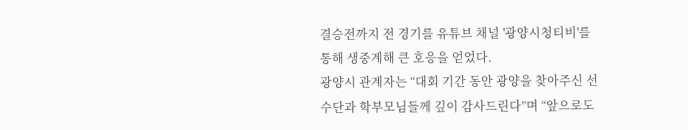결승전까지 전 경기를 유튜브 채널 '광양시청티비'를 통해 생중계해 큰 호응을 얻었다.
광양시 관계자는 “대회 기간 동안 광양을 찾아주신 선수단과 학부모님들께 깊이 감사드린다”며 “앞으로도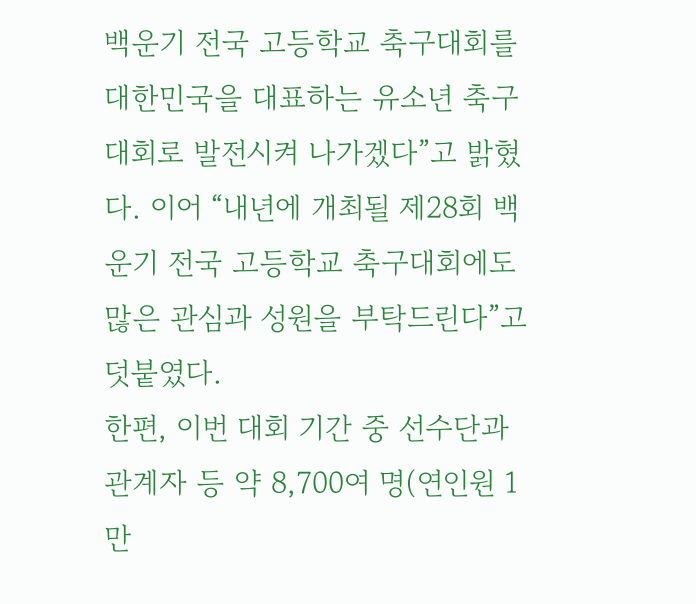백운기 전국 고등학교 축구대회를 대한민국을 대표하는 유소년 축구대회로 발전시켜 나가겠다”고 밝혔다. 이어 “내년에 개최될 제28회 백운기 전국 고등학교 축구대회에도 많은 관심과 성원을 부탁드린다”고 덧붙였다.
한편, 이번 대회 기간 중 선수단과 관계자 등 약 8,700여 명(연인원 1만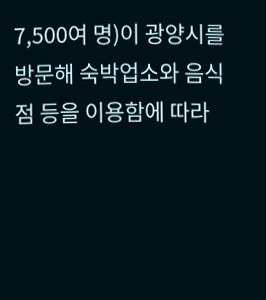7,500여 명)이 광양시를 방문해 숙박업소와 음식점 등을 이용함에 따라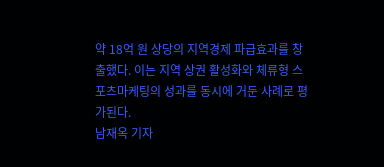약 18억 원 상당의 지역경제 파급효과를 창출했다. 이는 지역 상권 활성화와 체류형 스포츠마케팅의 성과를 동시에 거둔 사례로 평가된다.
남재옥 기자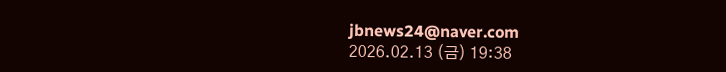jbnews24@naver.com
2026.02.13 (금) 19:38